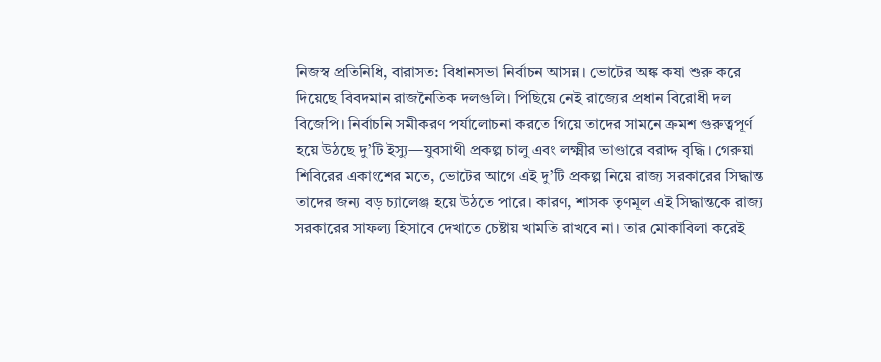নিজস্ব প্রতিনিধি, বারাসত: বিধানসভা নির্বাচন আসন্ন। ভোটের অঙ্ক কষা শুরু করে দিয়েছে বিবদমান রাজনৈতিক দলগুলি। পিছিয়ে নেই রাজ্যের প্রধান বিরোধী দল বিজেপি। নির্বাচনি সমীকরণ পর্যালোচনা করতে গিয়ে তাদের সামনে ক্রমশ গুরুত্বপূর্ণ হয়ে উঠছে দু’টি ইস্যু—যুবসাথী প্রকল্প চালু এবং লক্ষ্মীর ভাণ্ডারে বরাদ্দ বৃদ্ধি। গেরুয়া শিবিরের একাংশের মতে, ভোটের আগে এই দু’টি প্রকল্প নিয়ে রাজ্য সরকারের সিদ্ধান্ত তাদের জন্য বড় চ্যালেঞ্জ হয়ে উঠতে পারে। কারণ, শাসক তৃণমূল এই সিদ্ধান্তকে রাজ্য সরকারের সাফল্য হিসাবে দেখাতে চেষ্টায় খামতি রাখবে না। তার মোকাবিলা করেই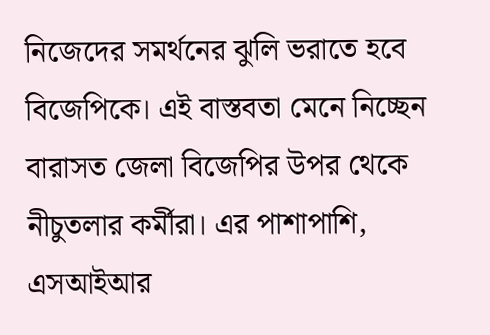নিজেদের সমর্থনের ঝুলি ভরাতে হবে বিজেপিকে। এই বাস্তবতা মেনে নিচ্ছেন বারাসত জেলা বিজেপির উপর থেকে নীচুতলার কর্মীরা। এর পাশাপাশি, এসআইআর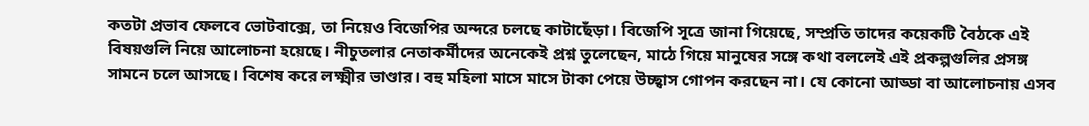কতটা প্রভাব ফেলবে ভোটবাক্সে, তা নিয়েও বিজেপির অন্দরে চলছে কাটাছেঁড়া। বিজেপি সূত্রে জানা গিয়েছে, সম্প্রতি তাদের কয়েকটি বৈঠকে এই বিষয়গুলি নিয়ে আলোচনা হয়েছে। নীচুতলার নেতাকর্মীদের অনেকেই প্রশ্ন তুলেছেন, মাঠে গিয়ে মানুষের সঙ্গে কথা বললেই এই প্রকল্পগুলির প্রসঙ্গ সামনে চলে আসছে। বিশেষ করে লক্ষ্মীর ভাণ্ডার। বহু মহিলা মাসে মাসে টাকা পেয়ে উচ্ছ্বাস গোপন করছেন না। যে কোনো আড্ডা বা আলোচনায় এসব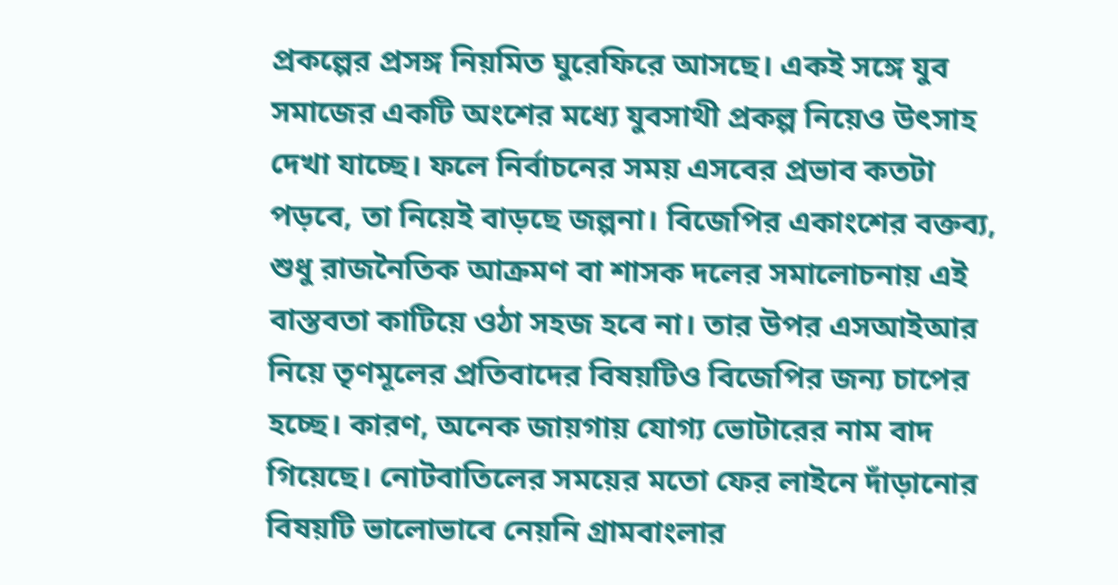প্রকল্পের প্রসঙ্গ নিয়মিত ঘুরেফিরে আসছে। একই সঙ্গে যুব সমাজের একটি অংশের মধ্যে যুবসাথী প্রকল্প নিয়েও উৎসাহ দেখা যাচ্ছে। ফলে নির্বাচনের সময় এসবের প্রভাব কতটা পড়বে, তা নিয়েই বাড়ছে জল্পনা। বিজেপির একাংশের বক্তব্য, শুধু রাজনৈতিক আক্রমণ বা শাসক দলের সমালোচনায় এই বাস্তবতা কাটিয়ে ওঠা সহজ হবে না। তার উপর এসআইআর নিয়ে তৃণমূলের প্রতিবাদের বিষয়টিও বিজেপির জন্য চাপের হচ্ছে। কারণ, অনেক জায়গায় যোগ্য ভোটারের নাম বাদ গিয়েছে। নোটবাতিলের সময়ের মতো ফের লাইনে দাঁড়ানোর বিষয়টি ভালোভাবে নেয়নি গ্রামবাংলার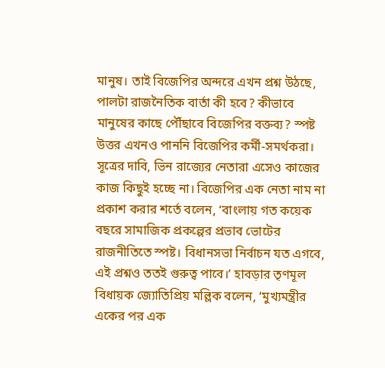মানুষ। তাই বিজেপির অন্দরে এখন প্রশ্ন উঠছে, পালটা রাজনৈতিক বার্তা কী হবে? কীভাবে মানুষের কাছে পৌঁছাবে বিজেপির বক্তব্য? স্পষ্ট উত্তর এখনও পাননি বিজেপির কর্মী-সমর্থকরা।
সূত্রের দাবি, ভিন রাজ্যের নেতারা এসেও কাজের কাজ কিছুই হচ্ছে না। বিজেপির এক নেতা নাম না প্রকাশ করার শর্তে বলেন, ‘বাংলায় গত কয়েক বছরে সামাজিক প্রকল্পের প্রভাব ভোটের রাজনীতিতে স্পষ্ট। বিধানসভা নির্বাচন যত এগবে, এই প্রশ্নও ততই গুরুত্ব পাবে।’ হাবড়ার তৃণমূল বিধায়ক জ্যোতিপ্রিয় মল্লিক বলেন, ‘মুখ্যমন্ত্রীর একের পর এক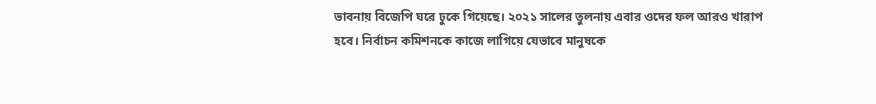ভাবনায় বিজেপি ঘরে ঢুকে গিয়েছে। ২০২১ সালের তুলনায় এবার ওদের ফল আরও খারাপ হবে। নির্বাচন কমিশনকে কাজে লাগিয়ে যেভাবে মানুষকে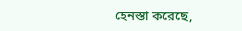হেনস্তা করেছে,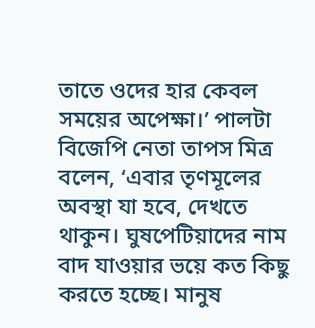তাতে ওদের হার কেবল সময়ের অপেক্ষা।’ পালটা বিজেপি নেতা তাপস মিত্র বলেন, ‘এবার তৃণমূলের অবস্থা যা হবে, দেখতে থাকুন। ঘুষপেটিয়াদের নাম বাদ যাওয়ার ভয়ে কত কিছু করতে হচ্ছে। মানুষ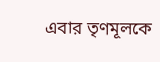এবার তৃণমূলকে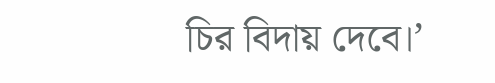চির বিদায় দেবে।’